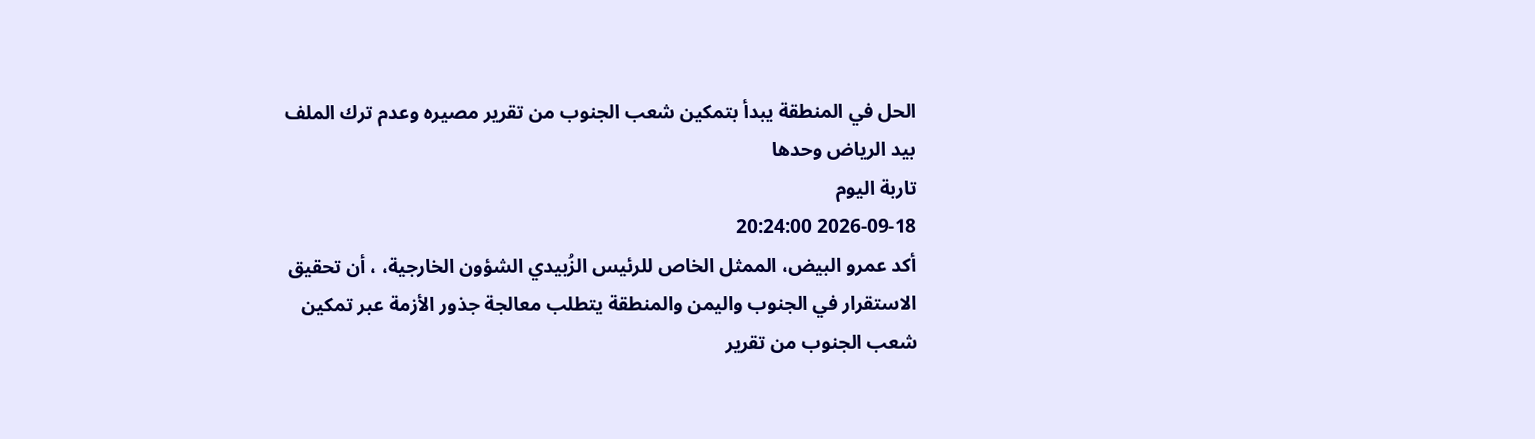الحل في المنطقة يبدأ بتمكين شعب الجنوب من تقرير مصيره وعدم ترك الملف بيد الرياض وحدها
تاربة اليوم
2026-09-18 20:24:00
أكد عمرو البيض، الممثل الخاص للرئيس الزُبيدي الشؤون الخارجية، ، أن تحقيق الاستقرار في الجنوب واليمن والمنطقة يتطلب معالجة جذور الأزمة عبر تمكين شعب الجنوب من تقرير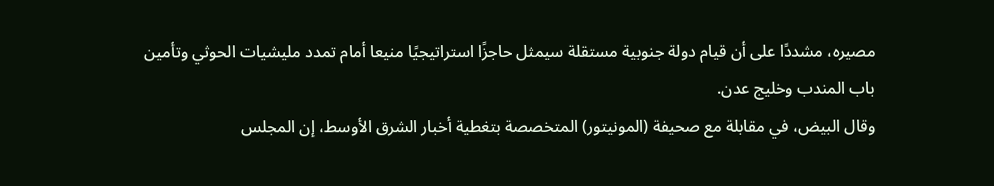مصيره، مشددًا على أن قيام دولة جنوبية مستقلة سيمثل حاجزًا استراتيجيًا منيعا أمام تمدد مليشيات الحوثي وتأمين باب المندب وخليج عدن.
وقال البيض، في مقابلة مع صحيفة (المونيتور) المتخصصة بتغطية أخبار الشرق الأوسط، إن المجلس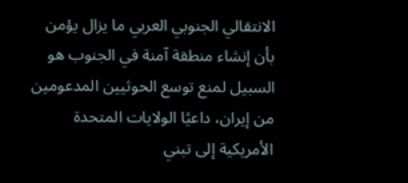الانتقالي الجنوبي العربي ما يزال يؤمن بأن إنشاء منطقة آمنة في الجنوب هو السبيل لمنع توسع الحوثيين المدعومين من إيران، داعيًا الولايات المتحدة الأمريكية إلى تبني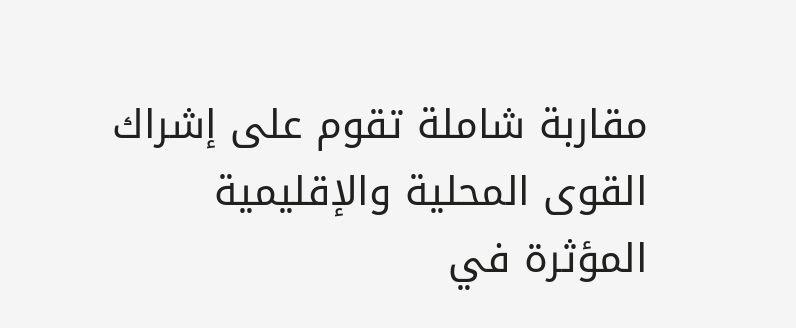مقاربة شاملة تقوم على إشراك القوى المحلية والإقليمية المؤثرة في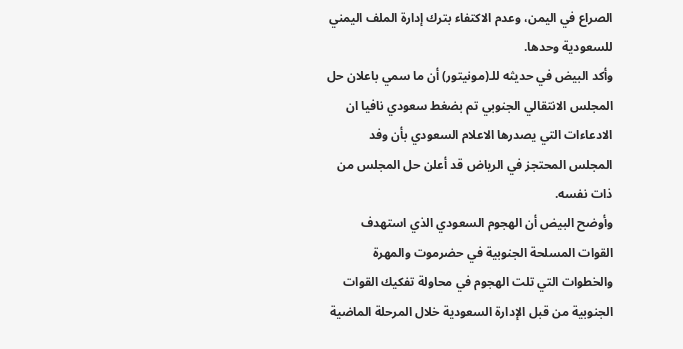الصراع في اليمن، وعدم الاكتفاء بترك إدارة الملف اليمني للسعودية وحدها.
وأكد البيض في حديثه للـ(مونيتور) أن ما سمي باعلان حل المجلس الانتقالي الجنوبي تم بضغط سعودي نافيا ان الادعاءات التي يصدرها الاعلام السعودي بأن وفد المجلس المحتجز في الرياض قد أعلن حل المجلس من ذات نفسه.
وأوضح البيض أن الهجوم السعودي الذي استهدف القوات المسلحة الجنوبية في حضرموت والمهرة والخطوات التي تلت الهجوم في محاولة تفكيك القوات الجنوبية من قبل الإدارة السعودية خلال المرحلة الماضية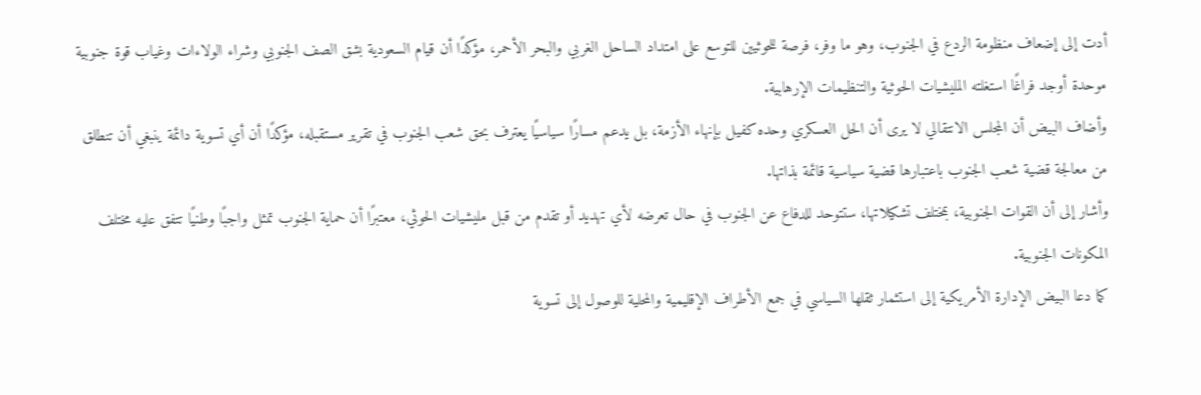أدت إلى إضعاف منظومة الردع في الجنوب، وهو ما وفر، فرصة للحوثيين للتوسع على امتداد الساحل الغربي والبحر الأحمر، مؤكدًا أن قيام السعودية بشق الصف الجنوبي وشراء الولاءات وغياب قوة جنوبية موحدة أوجد فراغًا استغلته المليشيات الحوثية والتنظيمات الإرهابية.
وأضاف البيض أن المجلس الانتقالي لا يرى أن الحل العسكري وحده كفيل بإنهاء الأزمة، بل يدعم مسارًا سياسيًا يعترف بحق شعب الجنوب في تقرير مستقبله، مؤكدًا أن أي تسوية دائمة ينبغي أن تنطلق من معالجة قضية شعب الجنوب باعتبارها قضية سياسية قائمة بذاتها.
وأشار إلى أن القوات الجنوبية، بمختلف تشكيلاتها، ستتوحد للدفاع عن الجنوب في حال تعرضه لأي تهديد أو تقدم من قبل مليشيات الحوثي، معتبرًا أن حماية الجنوب تمثل واجبًا وطنيًا تتفق عليه مختلف المكونات الجنوبية.
كما دعا البيض الإدارة الأمريكية إلى استثمار ثقلها السياسي في جمع الأطراف الإقليمية والمحلية للوصول إلى تسوية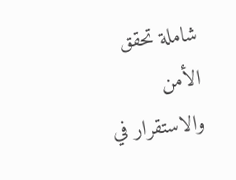شاملة تحقق الأمن والاستقرار في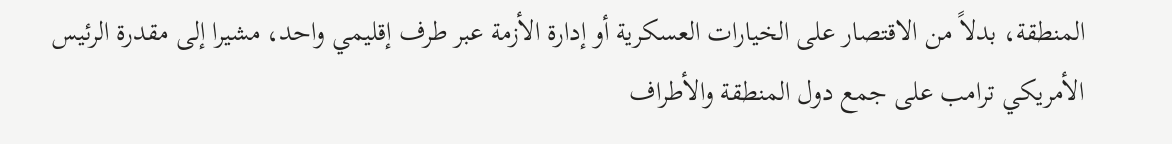المنطقة، بدلاً من الاقتصار على الخيارات العسكرية أو إدارة الأزمة عبر طرف إقليمي واحد، مشيرا إلى مقدرة الرئيس الأمريكي ترامب على جمع دول المنطقة والأطراف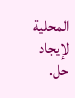المحلية لإيجاد حل.